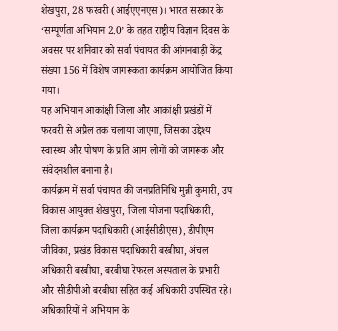शेखपुरा, 28 फरवरी (आईएएनएस)। भारत सरकार के ‘सम्पूर्णता अभियान 2.0’ के तहत राष्ट्रीय विज्ञान दिवस के अवसर पर शनिवार को सर्वा पंचायत की आंगनबाड़ी केंद्र संख्या 156 में विशेष जागरूकता कार्यक्रम आयोजित किया गया।
यह अभियान आकांक्षी जिला और आकांक्षी प्रखंडों में फरवरी से अप्रैल तक चलाया जाएगा, जिसका उद्देश्य स्वास्थ्य और पोषण के प्रति आम लोगों को जागरूक और संवेदनशील बनाना है।
कार्यक्रम में सर्वा पंचायत की जनप्रतिनिधि मुन्नी कुमारी, उप विकास आयुक्त शेखपुरा, जिला योजना पदाधिकारी, जिला कार्यक्रम पदाधिकारी (आईसीडीएस), डीपीएम जीविका, प्रखंड विकास पदाधिकारी बरबीघा, अंचल अधिकारी बरबीघा, बरबीघा रेफरल अस्पताल के प्रभारी और सीडीपीओ बरबीघा सहित कई अधिकारी उपस्थित रहे। अधिकारियों ने अभियान के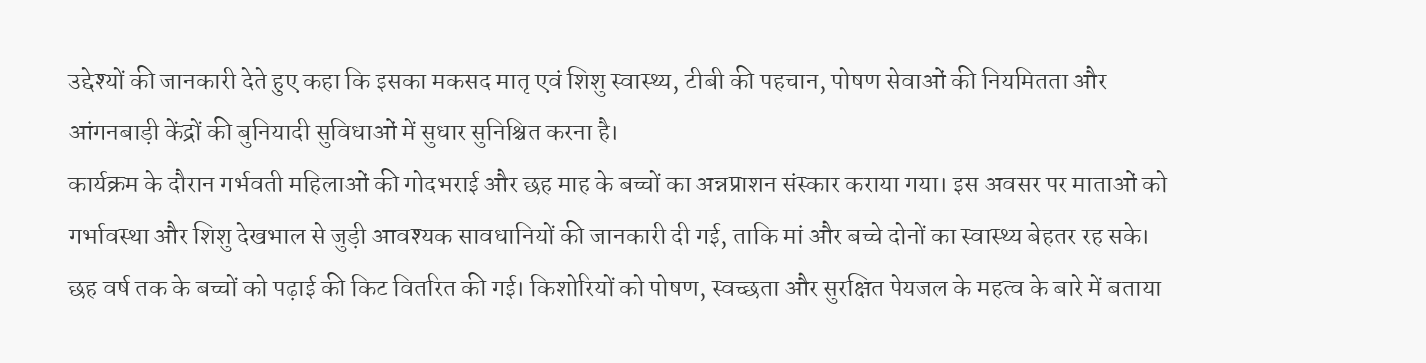उद्देश्यों की जानकारी देते हुए कहा कि इसका मकसद मातृ एवं शिशु स्वास्थ्य, टीबी की पहचान, पोषण सेवाओं की नियमितता और आंगनबाड़ी केंद्रों की बुनियादी सुविधाओं में सुधार सुनिश्चित करना है।
कार्यक्रम के दौरान गर्भवती महिलाओं की गोदभराई और छह माह के बच्चों का अन्नप्राशन संस्कार कराया गया। इस अवसर पर माताओं को गर्भावस्था और शिशु देखभाल से जुड़ी आवश्यक सावधानियों की जानकारी दी गई, ताकि मां और बच्चे दोनों का स्वास्थ्य बेहतर रह सके। छह वर्ष तक के बच्चों को पढ़ाई की किट वितरित की गई। किशोरियों को पोषण, स्वच्छता और सुरक्षित पेयजल के महत्व के बारे में बताया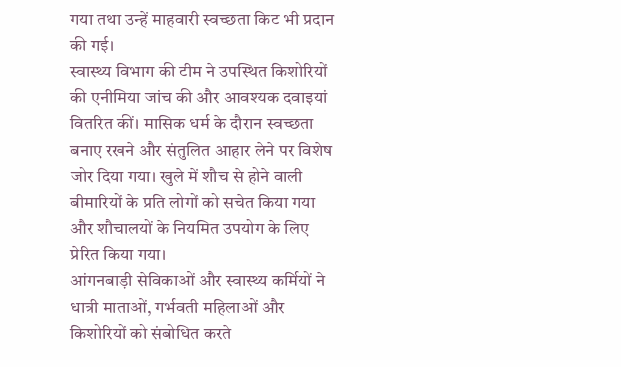गया तथा उन्हें माहवारी स्वच्छता किट भी प्रदान की गई।
स्वास्थ्य विभाग की टीम ने उपस्थित किशोरियों की एनीमिया जांच की और आवश्यक दवाइयां वितरित कीं। मासिक धर्म के दौरान स्वच्छता बनाए रखने और संतुलित आहार लेने पर विशेष जोर दिया गया। खुले में शौच से होने वाली बीमारियों के प्रति लोगों को सचेत किया गया और शौचालयों के नियमित उपयोग के लिए प्रेरित किया गया।
आंगनबाड़ी सेविकाओं और स्वास्थ्य कर्मियों ने धात्री माताओं, गर्भवती महिलाओं और किशोरियों को संबोधित करते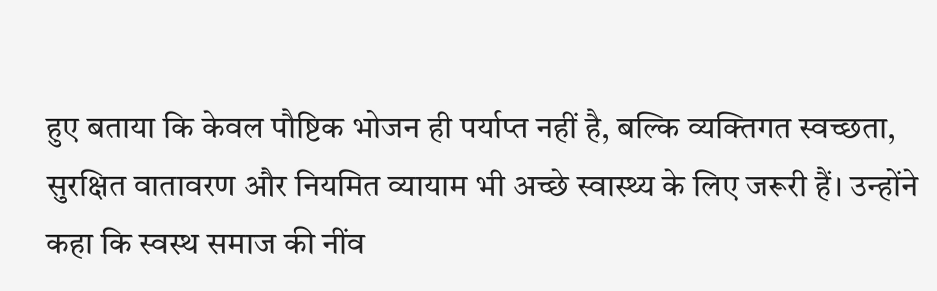हुए बताया कि केवल पौष्टिक भोजन ही पर्याप्त नहीं है, बल्कि व्यक्तिगत स्वच्छता, सुरक्षित वातावरण और नियमित व्यायाम भी अच्छे स्वास्थ्य के लिए जरूरी हैं। उन्होंने कहा कि स्वस्थ समाज की नींव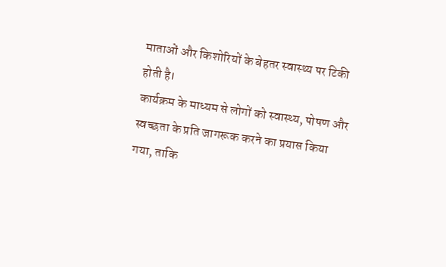माताओं और किशोरियों के बेहतर स्वास्थ्य पर टिकी होती है।
कार्यक्रम के माध्यम से लोगों को स्वास्थ्य, पोषण और स्वच्छता के प्रति जागरूक करने का प्रयास किया गया, ताकि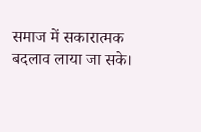समाज में सकारात्मक बदलाव लाया जा सके।